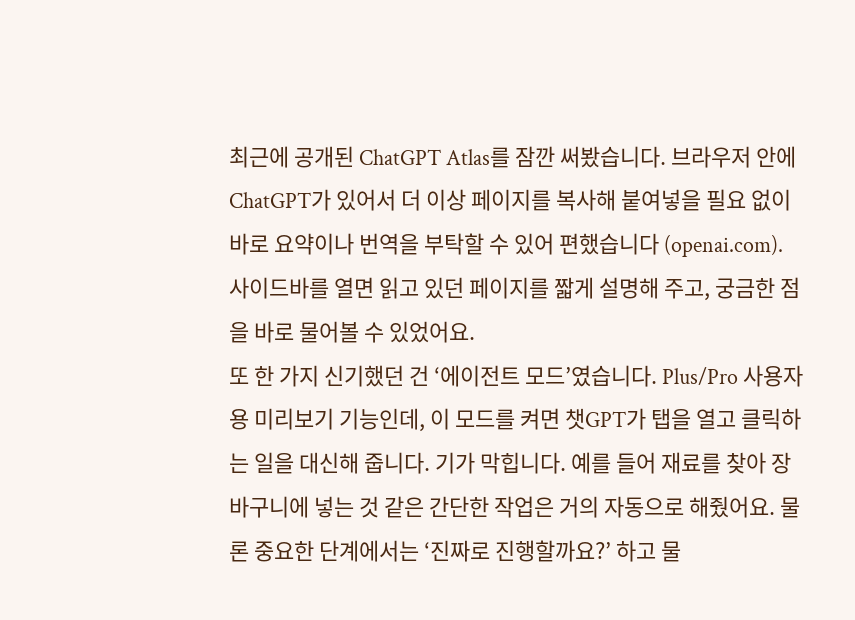최근에 공개된 ChatGPT Atlas를 잠깐 써봤습니다. 브라우저 안에 ChatGPT가 있어서 더 이상 페이지를 복사해 붙여넣을 필요 없이 바로 요약이나 번역을 부탁할 수 있어 편했습니다 (openai.com). 사이드바를 열면 읽고 있던 페이지를 짧게 설명해 주고, 궁금한 점을 바로 물어볼 수 있었어요.
또 한 가지 신기했던 건 ‘에이전트 모드’였습니다. Plus/Pro 사용자용 미리보기 기능인데, 이 모드를 켜면 챗GPT가 탭을 열고 클릭하는 일을 대신해 줍니다. 기가 막힙니다. 예를 들어 재료를 찾아 장바구니에 넣는 것 같은 간단한 작업은 거의 자동으로 해줬어요. 물론 중요한 단계에서는 ‘진짜로 진행할까요?’ 하고 물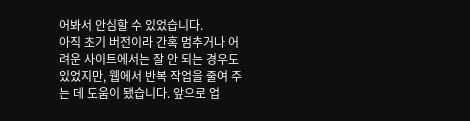어봐서 안심할 수 있었습니다.
아직 초기 버전이라 간혹 멈추거나 어려운 사이트에서는 잘 안 되는 경우도 있었지만, 웹에서 반복 작업을 줄여 주는 데 도움이 됐습니다. 앞으로 업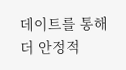데이트를 통해 더 안정적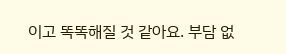이고 똑똑해질 것 같아요. 부담 없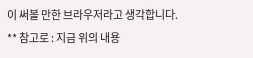이 써볼 만한 브라우저라고 생각합니다.
** 참고로 : 지금 위의 내용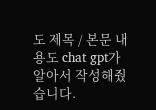도 제목 / 본문 내용도 chat gpt가 알아서 작성해줬습니다.